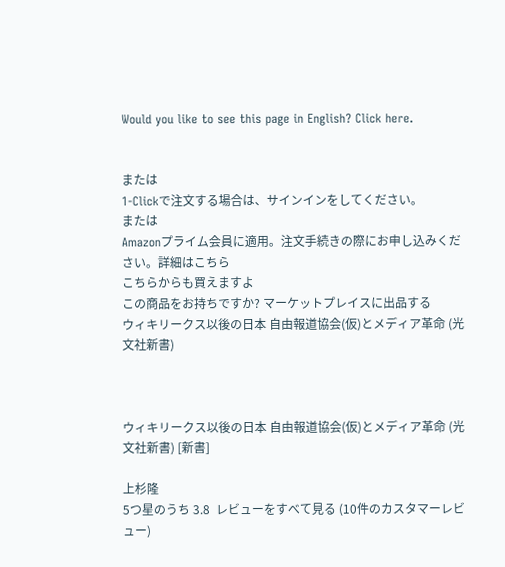Would you like to see this page in English? Click here.


または
1-Clickで注文する場合は、サインインをしてください。
または
Amazonプライム会員に適用。注文手続きの際にお申し込みください。詳細はこちら
こちらからも買えますよ
この商品をお持ちですか? マーケットプレイスに出品する
ウィキリークス以後の日本 自由報道協会(仮)とメディア革命 (光文社新書)



ウィキリークス以後の日本 自由報道協会(仮)とメディア革命 (光文社新書) [新書]

上杉隆
5つ星のうち 3.8  レビューをすべて見る (10件のカスタマーレビュー)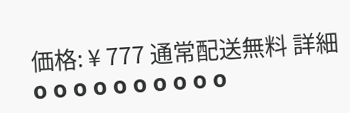価格: ¥ 777 通常配送無料 詳細
o o o o o o o o o o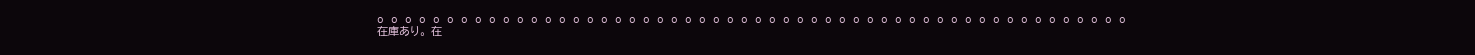o o o o o o o o o o o o o o o o o o o o o o o o o o o o o o o o o o o o o o o o o o o o o o o o o o o o o o
在庫あり。 在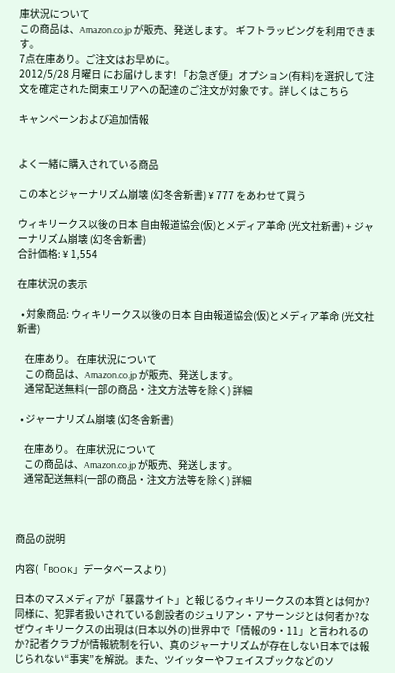庫状況について
この商品は、Amazon.co.jp が販売、発送します。 ギフトラッピングを利用できます。
7点在庫あり。ご注文はお早めに。
2012/5/28 月曜日 にお届けします! 「お急ぎ便」オプション(有料)を選択して注文を確定された関東エリアへの配達のご注文が対象です。詳しくはこちら

キャンペーンおよび追加情報


よく一緒に購入されている商品

この本とジャーナリズム崩壊 (幻冬舎新書) ¥ 777 をあわせて買う

ウィキリークス以後の日本 自由報道協会(仮)とメディア革命 (光文社新書) + ジャーナリズム崩壊 (幻冬舎新書)
合計価格: ¥ 1,554

在庫状況の表示

  • 対象商品: ウィキリークス以後の日本 自由報道協会(仮)とメディア革命 (光文社新書)

    在庫あり。 在庫状況について
    この商品は、Amazon.co.jp が販売、発送します。
    通常配送無料(一部の商品・注文方法等を除く) 詳細

  • ジャーナリズム崩壊 (幻冬舎新書)

    在庫あり。 在庫状況について
    この商品は、Amazon.co.jp が販売、発送します。
    通常配送無料(一部の商品・注文方法等を除く) 詳細



商品の説明

内容(「BOOK」データベースより)

日本のマスメディアが「暴露サイト」と報じるウィキリークスの本質とは何か?同様に、犯罪者扱いされている創設者のジュリアン・アサーンジとは何者か?なぜウィキリークスの出現は(日本以外の)世界中で「情報の9・11」と言われるのか?記者クラブが情報統制を行い、真のジャーナリズムが存在しない日本では報じられない“事実”を解説。また、ツイッターやフェイスブックなどのソ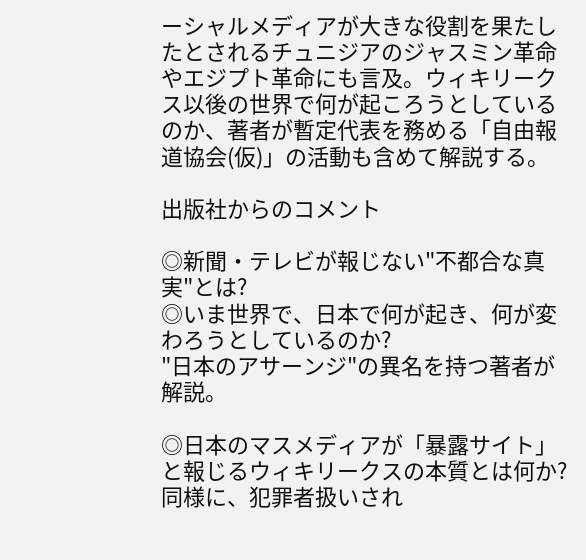ーシャルメディアが大きな役割を果たしたとされるチュニジアのジャスミン革命やエジプト革命にも言及。ウィキリークス以後の世界で何が起ころうとしているのか、著者が暫定代表を務める「自由報道協会(仮)」の活動も含めて解説する。

出版社からのコメント

◎新聞・テレビが報じない"不都合な真実"とは?
◎いま世界で、日本で何が起き、何が変わろうとしているのか?
"日本のアサーンジ"の異名を持つ著者が解説。

◎日本のマスメディアが「暴露サイト」と報じるウィキリークスの本質とは何か? 同様に、犯罪者扱いされ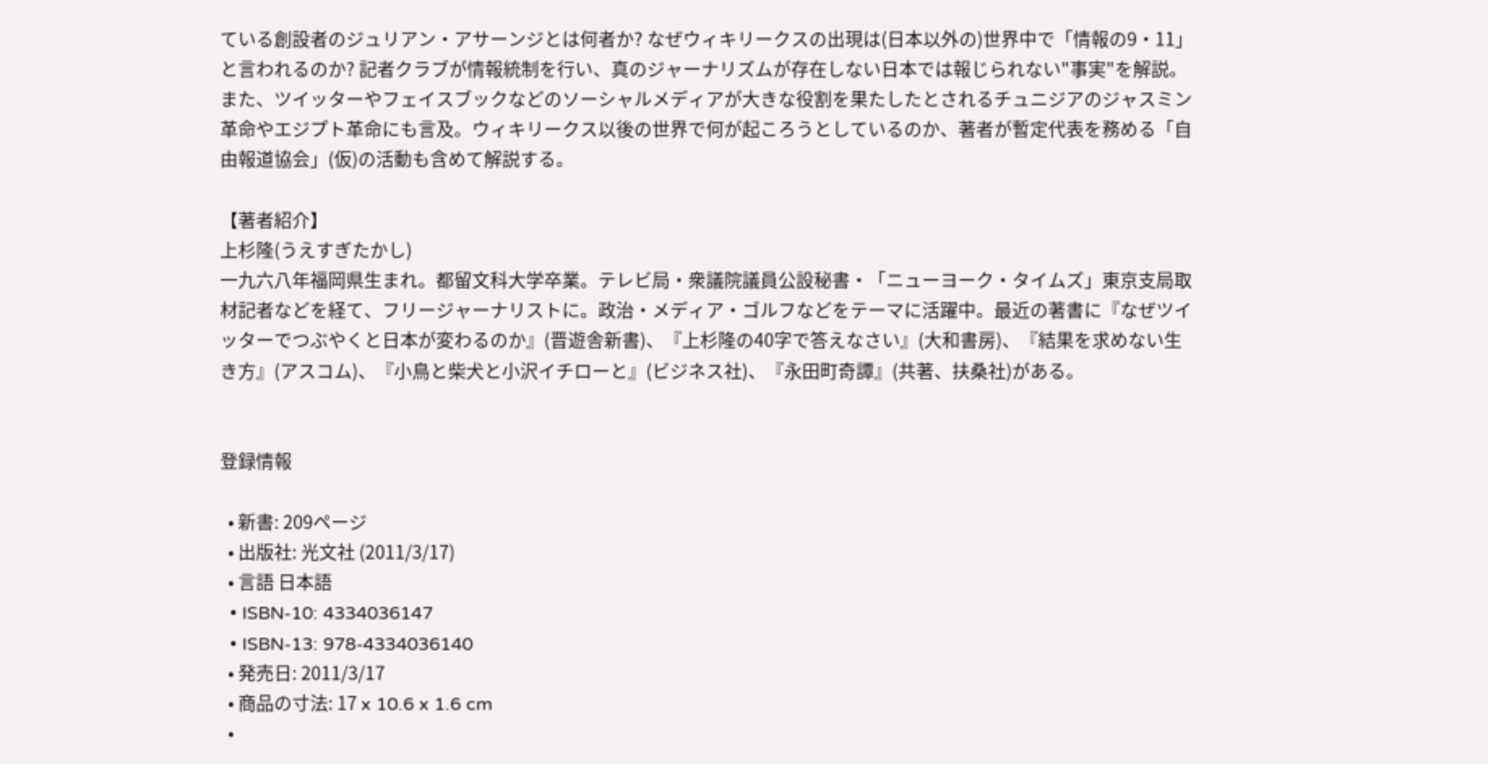ている創設者のジュリアン・アサーンジとは何者か? なぜウィキリークスの出現は(日本以外の)世界中で「情報の9・11」と言われるのか? 記者クラブが情報統制を行い、真のジャーナリズムが存在しない日本では報じられない"事実"を解説。
また、ツイッターやフェイスブックなどのソーシャルメディアが大きな役割を果たしたとされるチュニジアのジャスミン革命やエジプト革命にも言及。ウィキリークス以後の世界で何が起ころうとしているのか、著者が暫定代表を務める「自由報道協会」(仮)の活動も含めて解説する。

【著者紹介】
上杉隆(うえすぎたかし)
一九六八年福岡県生まれ。都留文科大学卒業。テレビ局・衆議院議員公設秘書・「ニューヨーク・タイムズ」東京支局取材記者などを経て、フリージャーナリストに。政治・メディア・ゴルフなどをテーマに活躍中。最近の著書に『なぜツイッターでつぶやくと日本が変わるのか』(晋遊舎新書)、『上杉隆の40字で答えなさい』(大和書房)、『結果を求めない生き方』(アスコム)、『小鳥と柴犬と小沢イチローと』(ビジネス社)、『永田町奇譚』(共著、扶桑社)がある。


登録情報

  • 新書: 209ページ
  • 出版社: 光文社 (2011/3/17)
  • 言語 日本語
  • ISBN-10: 4334036147
  • ISBN-13: 978-4334036140
  • 発売日: 2011/3/17
  • 商品の寸法: 17 x 10.6 x 1.6 cm
  •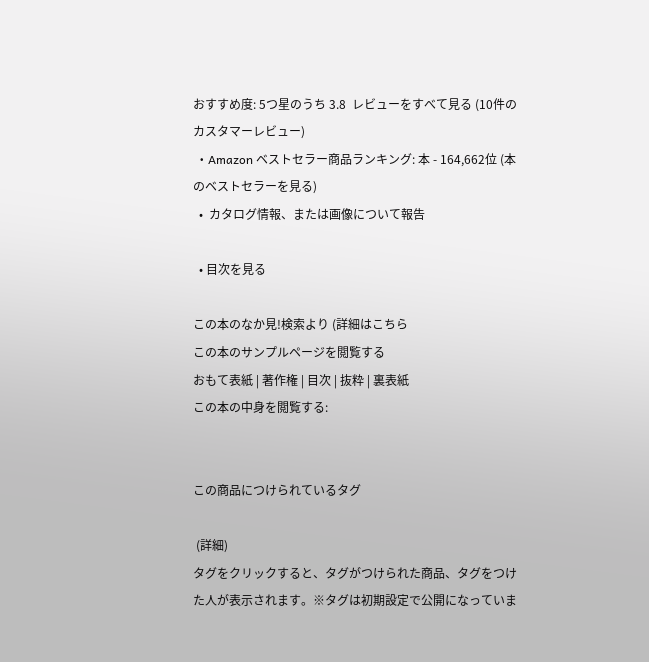おすすめ度: 5つ星のうち 3.8  レビューをすべて見る (10件のカスタマーレビュー)
  • Amazon ベストセラー商品ランキング: 本 - 164,662位 (本のベストセラーを見る)
  •  カタログ情報、または画像について報告

  • 目次を見る

この本のなか見!検索より (詳細はこちら
この本のサンプルページを閲覧する
おもて表紙 | 著作権 | 目次 | 抜粋 | 裏表紙
この本の中身を閲覧する:


この商品につけられているタグ

 (詳細)
タグをクリックすると、タグがつけられた商品、タグをつけた人が表示されます。※タグは初期設定で公開になっていま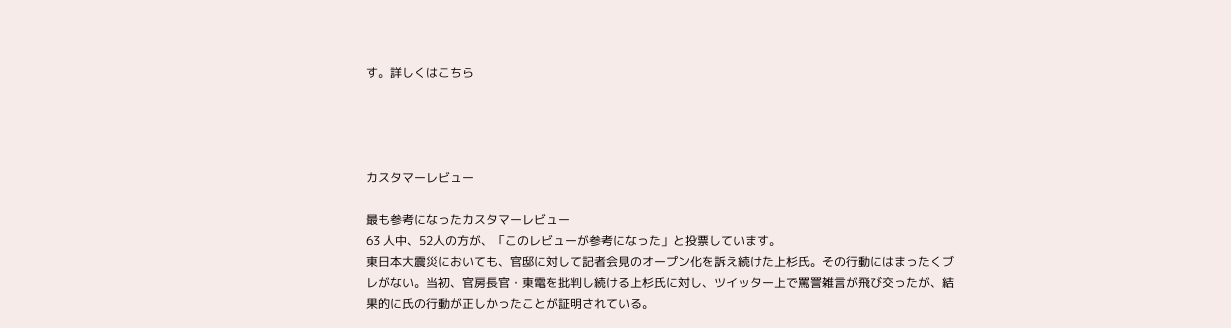す。詳しくはこちら




カスタマーレビュー

最も参考になったカスタマーレビュー
63 人中、52人の方が、「このレビューが参考になった」と投票しています。
東日本大震災においても、官邸に対して記者会見のオープン化を訴え続けた上杉氏。その行動にはまったくブレがない。当初、官房長官・東電を批判し続ける上杉氏に対し、ツイッター上で罵詈雑言が飛び交ったが、結果的に氏の行動が正しかったことが証明されている。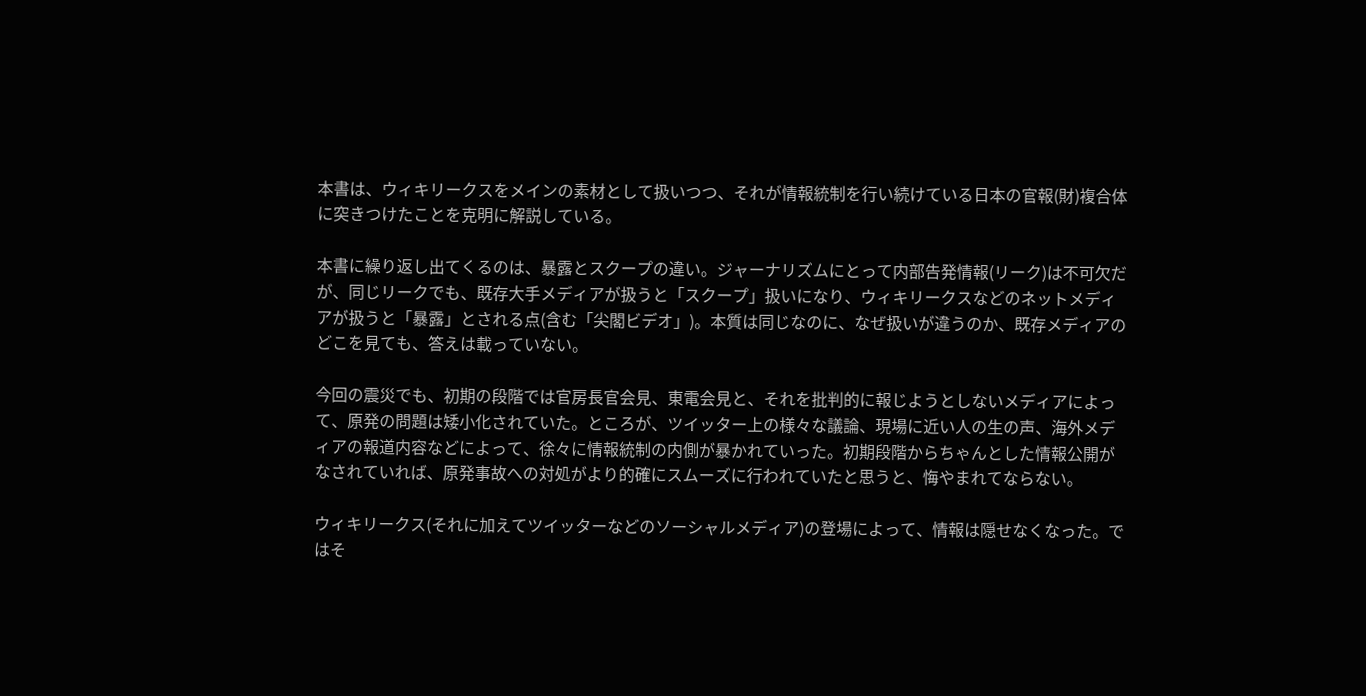本書は、ウィキリークスをメインの素材として扱いつつ、それが情報統制を行い続けている日本の官報(財)複合体に突きつけたことを克明に解説している。

本書に繰り返し出てくるのは、暴露とスクープの違い。ジャーナリズムにとって内部告発情報(リーク)は不可欠だが、同じリークでも、既存大手メディアが扱うと「スクープ」扱いになり、ウィキリークスなどのネットメディアが扱うと「暴露」とされる点(含む「尖閣ビデオ」)。本質は同じなのに、なぜ扱いが違うのか、既存メディアのどこを見ても、答えは載っていない。

今回の震災でも、初期の段階では官房長官会見、東電会見と、それを批判的に報じようとしないメディアによって、原発の問題は矮小化されていた。ところが、ツイッター上の様々な議論、現場に近い人の生の声、海外メディアの報道内容などによって、徐々に情報統制の内側が暴かれていった。初期段階からちゃんとした情報公開がなされていれば、原発事故への対処がより的確にスムーズに行われていたと思うと、悔やまれてならない。

ウィキリークス(それに加えてツイッターなどのソーシャルメディア)の登場によって、情報は隠せなくなった。ではそ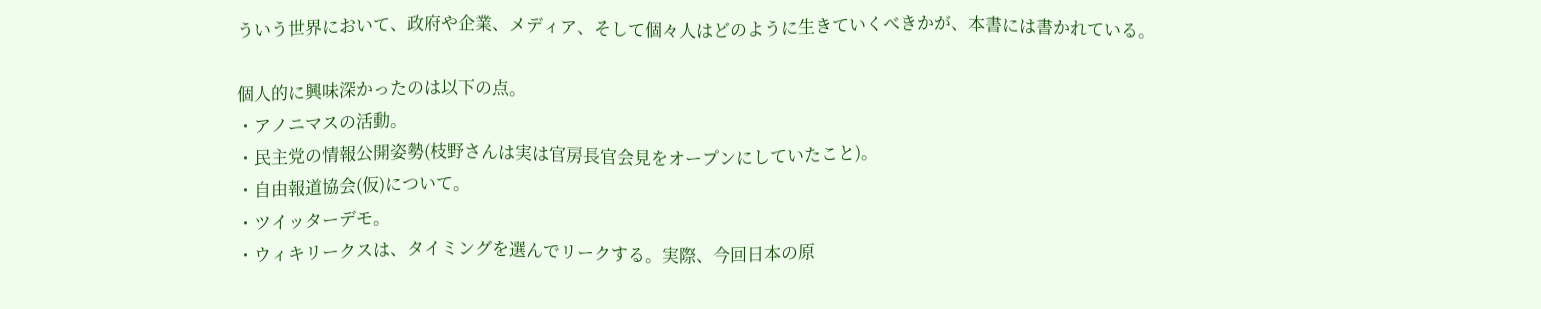ういう世界において、政府や企業、メディア、そして個々人はどのように生きていくべきかが、本書には書かれている。

個人的に興味深かったのは以下の点。
・アノニマスの活動。
・民主党の情報公開姿勢(枝野さんは実は官房長官会見をオープンにしていたこと)。
・自由報道協会(仮)について。
・ツイッターデモ。
・ウィキリークスは、タイミングを選んでリークする。実際、今回日本の原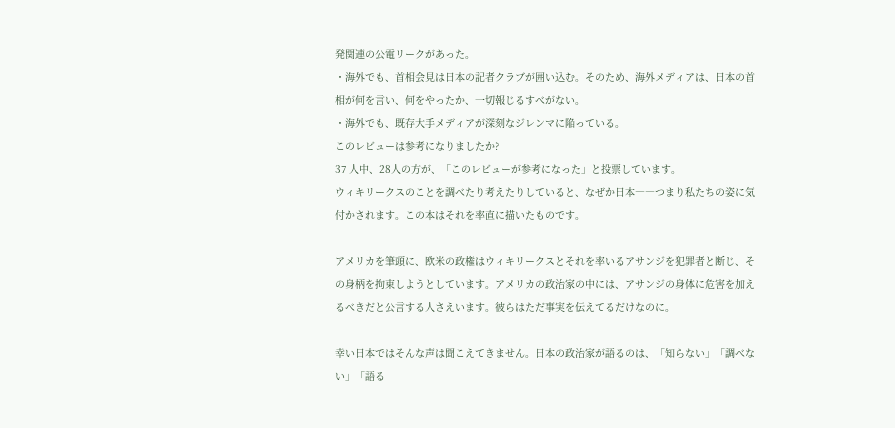発関連の公電リークがあった。
・海外でも、首相会見は日本の記者クラブが囲い込む。そのため、海外メディアは、日本の首相が何を言い、何をやったか、一切報じるすべがない。
・海外でも、既存大手メディアが深刻なジレンマに陥っている。
このレビューは参考になりましたか?
37 人中、28人の方が、「このレビューが参考になった」と投票しています。
ウィキリークスのことを調べたり考えたりしていると、なぜか日本――つまり私たちの姿に気付かされます。この本はそれを率直に描いたものです。

アメリカを筆頭に、欧米の政権はウィキリークスとそれを率いるアサンジを犯罪者と断じ、その身柄を拘束しようとしています。アメリカの政治家の中には、アサンジの身体に危害を加えるべきだと公言する人さえいます。彼らはただ事実を伝えてるだけなのに。

幸い日本ではそんな声は聞こえてきません。日本の政治家が語るのは、「知らない」「調べない」「語る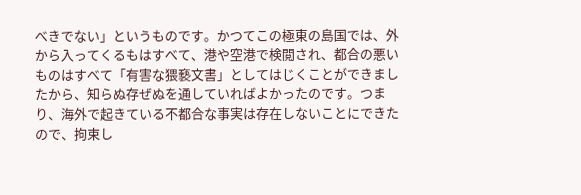べきでない」というものです。かつてこの極東の島国では、外から入ってくるもはすべて、港や空港で検閲され、都合の悪いものはすべて「有害な猥褻文書」としてはじくことができましたから、知らぬ存ぜぬを通していればよかったのです。つまり、海外で起きている不都合な事実は存在しないことにできたので、拘束し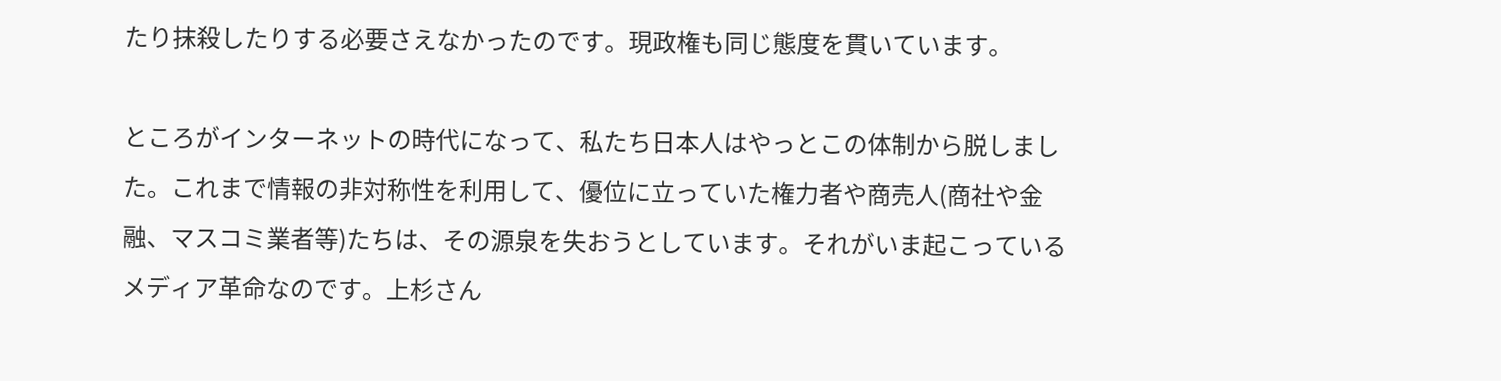たり抹殺したりする必要さえなかったのです。現政権も同じ態度を貫いています。

ところがインターネットの時代になって、私たち日本人はやっとこの体制から脱しました。これまで情報の非対称性を利用して、優位に立っていた権力者や商売人(商社や金融、マスコミ業者等)たちは、その源泉を失おうとしています。それがいま起こっているメディア革命なのです。上杉さん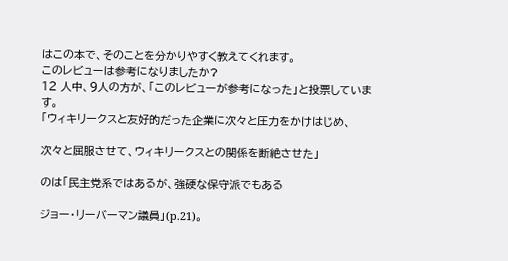はこの本で、そのことを分かりやすく教えてくれます。
このレビューは参考になりましたか?
12 人中、9人の方が、「このレビューが参考になった」と投票しています。
「ウィキリークスと友好的だった企業に次々と圧力をかけはじめ、

次々と屈服させて、ウィキリークスとの関係を断絶させた」

のは「民主党系ではあるが、強硬な保守派でもある

ジョー・リーバーマン議員」(p.21)。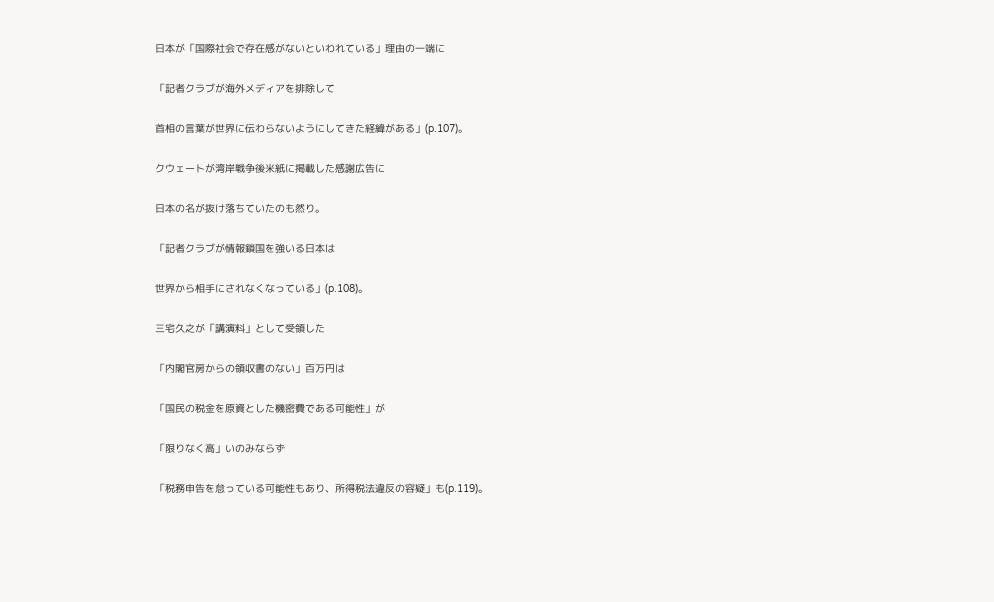日本が「国際社会で存在感がないといわれている」理由の一端に

「記者クラブが海外メディアを排除して

首相の言葉が世界に伝わらないようにしてきた経緯がある」(p.107)。

クウェートが湾岸戦争後米紙に掲載した感謝広告に

日本の名が抜け落ちていたのも然り。

「記者クラブが情報鎖国を強いる日本は

世界から相手にされなくなっている」(p.108)。

三宅久之が「講演料」として受領した

「内閣官房からの領収書のない」百万円は

「国民の税金を原資とした機密費である可能性」が

「限りなく高」いのみならず

「税務申告を怠っている可能性もあり、所得税法違反の容疑」も(p.119)。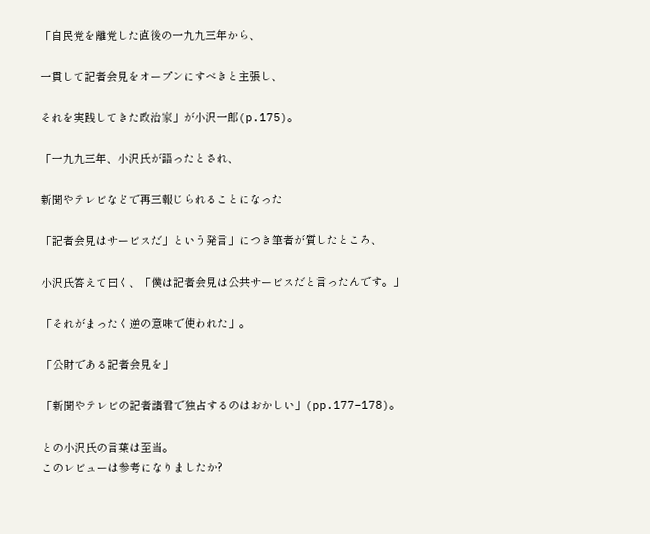「自民党を離党した直後の一九九三年から、

一貫して記者会見をオープンにすべきと主張し、

それを実践してきた政治家」が小沢一郎(p.175)。

「一九九三年、小沢氏が語ったとされ、

新聞やテレビなどで再三報じられることになった

「記者会見はサービスだ」という発言」につき筆者が質したところ、

小沢氏答えて曰く、「僕は記者会見は公共サービスだと言ったんです。」

「それがまったく逆の意味で使われた」。

「公財である記者会見を」

「新聞やテレビの記者諸君で独占するのはおかしい」(pp.177−178)。

との小沢氏の言葉は至当。
このレビューは参考になりましたか?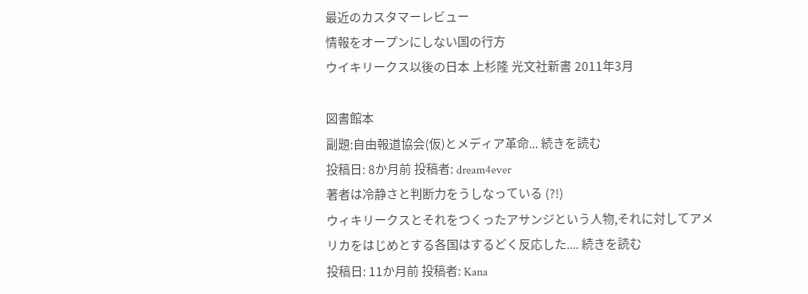最近のカスタマーレビュー
情報をオープンにしない国の行方
ウイキリークス以後の日本 上杉隆 光文社新書 2011年3月

図書館本
副題:自由報道協会(仮)とメディア革命... 続きを読む
投稿日: 8か月前 投稿者: dream4ever
著者は冷静さと判断力をうしなっている (?!)
ウィキリークスとそれをつくったアサンジという人物,それに対してアメリカをはじめとする各国はするどく反応した.... 続きを読む
投稿日: 11か月前 投稿者: Kana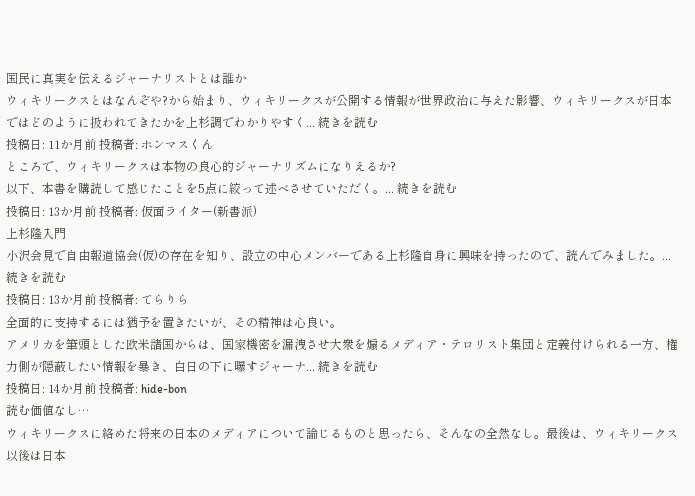国民に真実を伝えるジャーナリストとは誰か
ウィキリークスとはなんぞや?から始まり、ウィキリークスが公開する情報が世界政治に与えた影響、ウィキリークスが日本ではどのように扱われてきたかを上杉調でわかりやすく... 続きを読む
投稿日: 11か月前 投稿者: ホンマスくん
ところで、ウィキリークスは本物の良心的ジャーナリズムになりえるか?
以下、本書を購読して感じたことを5点に絞って述べさせていただく。... 続きを読む
投稿日: 13か月前 投稿者: 仮面ライター(新書派)
上杉隆入門
小沢会見で自由報道協会(仮)の存在を知り、設立の中心メンバーである上杉隆自身に興味を持ったので、読んでみました。... 続きを読む
投稿日: 13か月前 投稿者: てらりら
全面的に支持するには猶予を置きたいが、その精神は心良い。
アメリカを筆頭とした欧米諸国からは、国家機密を漏洩させ大衆を煽るメディア・テロリスト集団と定義付けられる一方、権力側が隠蔽したい情報を暴き、白日の下に曝すジャーナ... 続きを読む
投稿日: 14か月前 投稿者: hide-bon
読む価値なし…
ウィキリークスに絡めた将来の日本のメディアについて論じるものと思ったら、そんなの全然なし。最後は、ウィキリークス以後は日本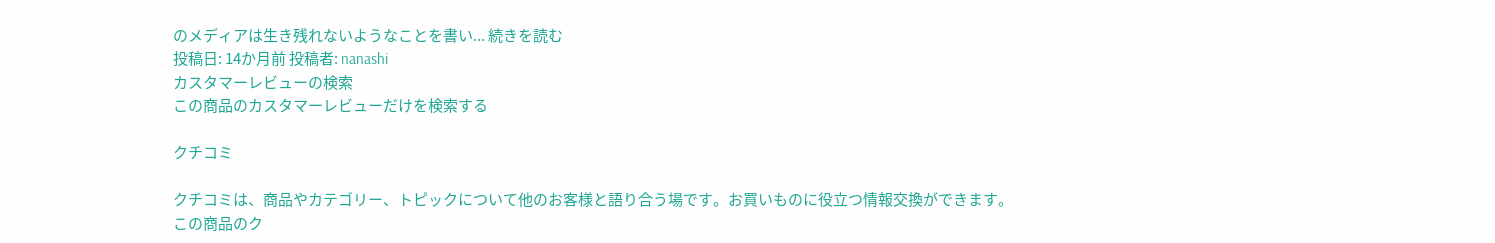のメディアは生き残れないようなことを書い... 続きを読む
投稿日: 14か月前 投稿者: nanashi
カスタマーレビューの検索
この商品のカスタマーレビューだけを検索する

クチコミ

クチコミは、商品やカテゴリー、トピックについて他のお客様と語り合う場です。お買いものに役立つ情報交換ができます。
この商品のク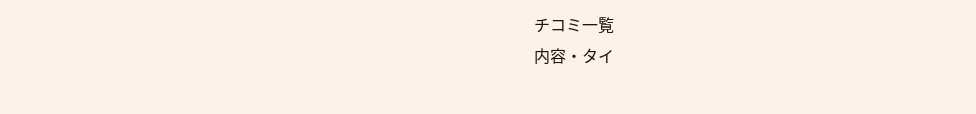チコミ一覧
内容・タイ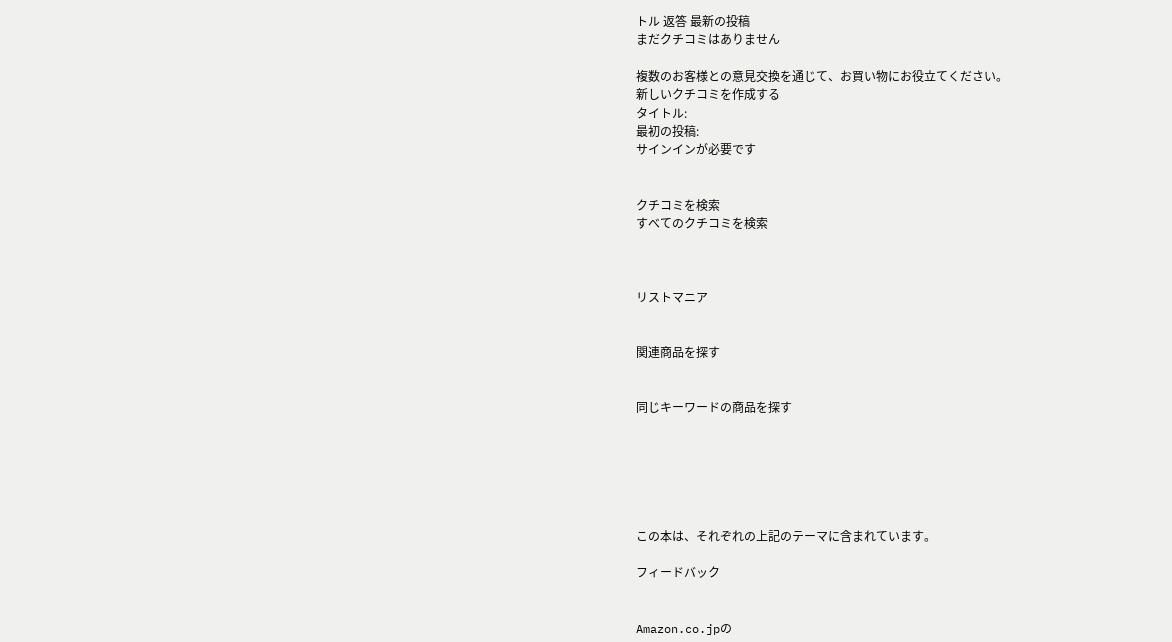トル 返答 最新の投稿
まだクチコミはありません

複数のお客様との意見交換を通じて、お買い物にお役立てください。
新しいクチコミを作成する
タイトル:
最初の投稿:
サインインが必要です


クチコミを検索
すべてのクチコミを検索



リストマニア


関連商品を探す


同じキーワードの商品を探す






この本は、それぞれの上記のテーマに含まれています。

フィードバック


Amazon.co.jpの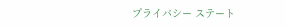プライバシー ステート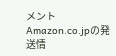メント Amazon.co.jpの発送情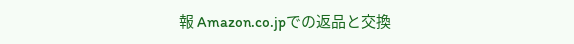報 Amazon.co.jpでの返品と交換